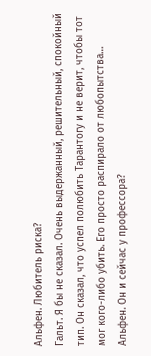Альфен. Любитель риска?
Гальт. Я бы не сказал. Очень выдержанный, решительный, спокойный тип. Он сказал, что успел полюбить Тарантогу и не верит, чтобы тот мог кого-либо убить. Его просто распирало от любопытства…
Альфен. Он и сейчас у профессора?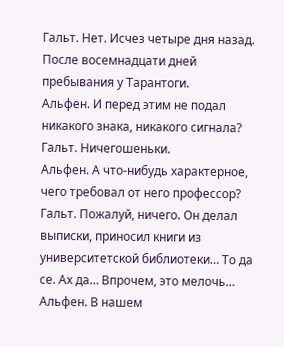Гальт. Нет. Исчез четыре дня назад. После восемнадцати дней пребывания у Тарантоги.
Альфен. И перед этим не подал никакого знака, никакого сигнала?
Гальт. Ничегошеньки.
Альфен. А что-нибудь характерное, чего требовал от него профессор?
Гальт. Пожалуй, ничего. Он делал выписки, приносил книги из университетской библиотеки… То да се. Ах да… Впрочем, это мелочь…
Альфен. В нашем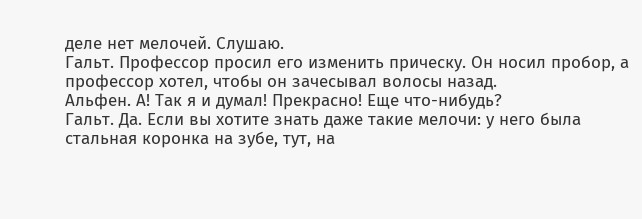деле нет мелочей. Слушаю.
Гальт. Профессор просил его изменить прическу. Он носил пробор, а профессор хотел, чтобы он зачесывал волосы назад.
Альфен. А! Так я и думал! Прекрасно! Еще что-нибудь?
Гальт. Да. Если вы хотите знать даже такие мелочи: у него была стальная коронка на зубе, тут, на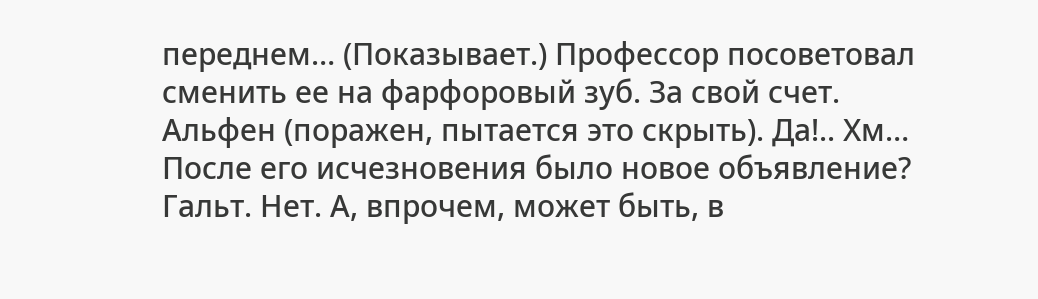переднем… (Показывает.) Профессор посоветовал сменить ее на фарфоровый зуб. За свой счет.
Альфен (поражен, пытается это скрыть). Да!.. Хм… После его исчезновения было новое объявление?
Гальт. Нет. А, впрочем, может быть, в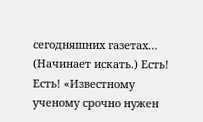сегодняшних газетах… (Начинает искать.) Есть! Есть! «Известному ученому срочно нужен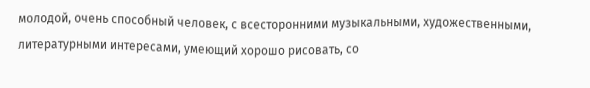молодой, очень способный человек, с всесторонними музыкальными, художественными, литературными интересами, умеющий хорошо рисовать, со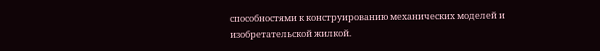способностями к конструированию механических моделей и изобретательской жилкой.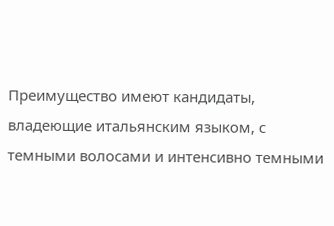Преимущество имеют кандидаты, владеющие итальянским языком, с темными волосами и интенсивно темными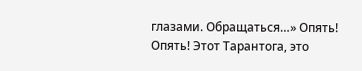глазами. Обращаться…» Опять! Опять! Этот Тарантога, это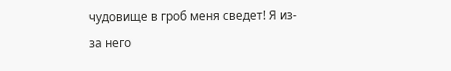чудовище в гроб меня сведет! Я из-за него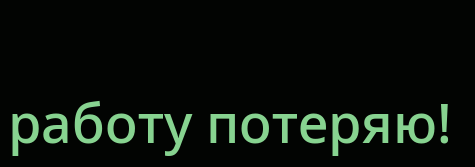работу потеряю!